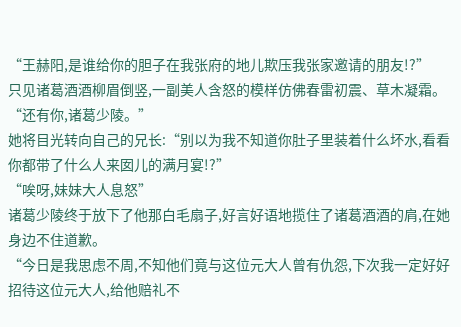“王赫阳,是谁给你的胆子在我张府的地儿欺压我张家邀请的朋友!?”
只见诸葛酒酒柳眉倒竖,一副美人含怒的模样仿佛春雷初震、草木凝霜。
“还有你,诸葛少陵。”
她将目光转向自己的兄长:“别以为我不知道你肚子里装着什么坏水,看看你都带了什么人来囡儿的满月宴!?”
“唉呀,妹妹大人息怒”
诸葛少陵终于放下了他那白毛扇子,好言好语地揽住了诸葛酒酒的肩,在她身边不住道歉。
“今日是我思虑不周,不知他们竟与这位元大人曾有仇怨,下次我一定好好招待这位元大人,给他赔礼不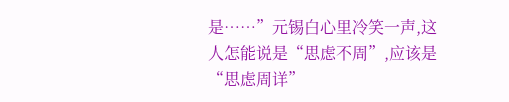是……”元锡白心里冷笑一声,这人怎能说是“思虑不周”,应该是“思虑周详”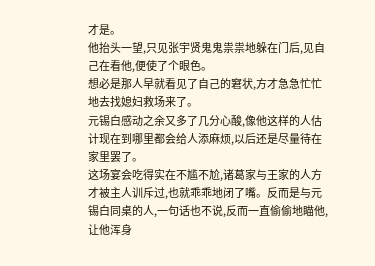才是。
他抬头一望,只见张宇贤鬼鬼祟祟地躲在门后,见自己在看他,便使了个眼色。
想必是那人早就看见了自己的窘状,方才急急忙忙地去找媳妇救场来了。
元锡白感动之余又多了几分心酸,像他这样的人估计现在到哪里都会给人添麻烦,以后还是尽量待在家里罢了。
这场宴会吃得实在不尴不尬,诸葛家与王家的人方才被主人训斥过,也就乖乖地闭了嘴。反而是与元锡白同桌的人,一句话也不说,反而一直偷偷地瞄他,让他浑身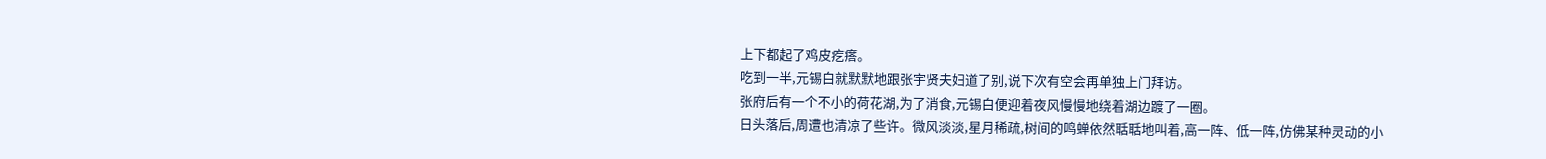上下都起了鸡皮疙瘩。
吃到一半,元锡白就默默地跟张宇贤夫妇道了别,说下次有空会再单独上门拜访。
张府后有一个不小的荷花湖,为了消食,元锡白便迎着夜风慢慢地绕着湖边踱了一圈。
日头落后,周遭也清凉了些许。微风淡淡,星月稀疏,树间的鸣蝉依然聒聒地叫着,高一阵、低一阵,仿佛某种灵动的小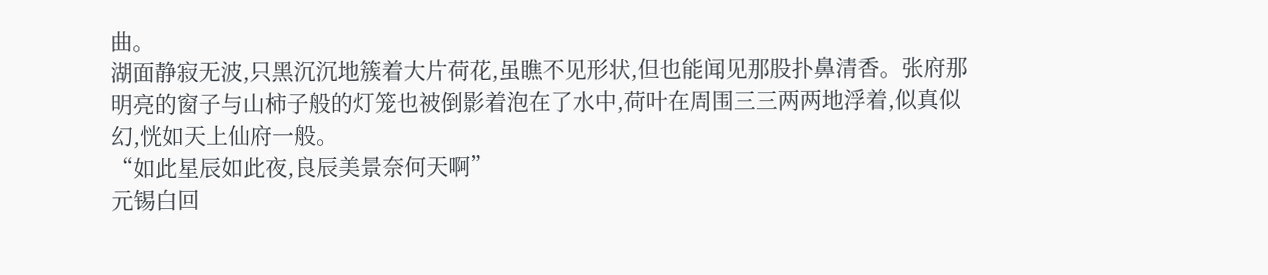曲。
湖面静寂无波,只黑沉沉地簇着大片荷花,虽瞧不见形状,但也能闻见那股扑鼻清香。张府那明亮的窗子与山柿子般的灯笼也被倒影着泡在了水中,荷叶在周围三三两两地浮着,似真似幻,恍如天上仙府一般。
“如此星辰如此夜,良辰美景奈何天啊”
元锡白回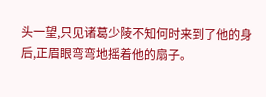头一望,只见诸葛少陵不知何时来到了他的身后,正眉眼弯弯地摇着他的扇子。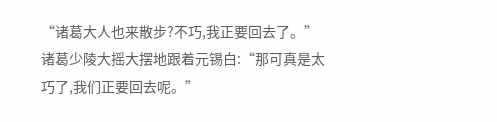“诸葛大人也来散步?不巧,我正要回去了。”
诸葛少陵大摇大摆地跟着元锡白:“那可真是太巧了,我们正要回去呢。”